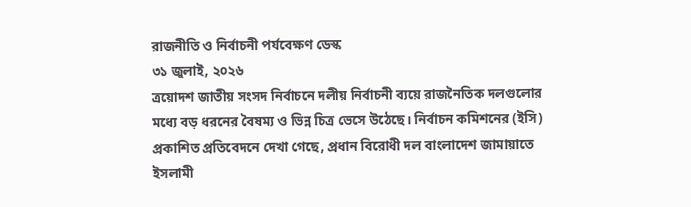রাজনীতি ও নির্বাচনী পর্যবেক্ষণ ডেস্ক
৩১ জুলাই, ২০২৬
ত্রয়োদশ জাতীয় সংসদ নির্বাচনে দলীয় নির্বাচনী ব্যয়ে রাজনৈতিক দলগুলোর মধ্যে বড় ধরনের বৈষম্য ও ভিন্ন চিত্র ভেসে উঠেছে। নির্বাচন কমিশনের (ইসি) প্রকাশিত প্রতিবেদনে দেখা গেছে, প্রধান বিরোধী দল বাংলাদেশ জামায়াতে ইসলামী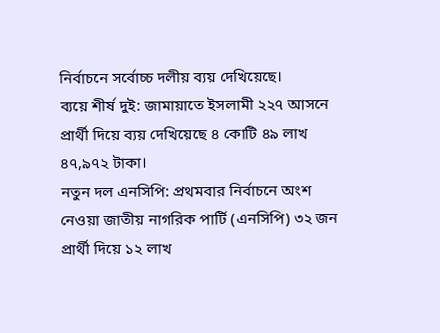নির্বাচনে সর্বোচ্চ দলীয় ব্যয় দেখিয়েছে।
ব্যয়ে শীর্ষ দুই: জামায়াতে ইসলামী ২২৭ আসনে প্রার্থী দিয়ে ব্যয় দেখিয়েছে ৪ কোটি ৪৯ লাখ ৪৭,৯৭২ টাকা।
নতুন দল এনসিপি: প্রথমবার নির্বাচনে অংশ নেওয়া জাতীয় নাগরিক পার্টি (এনসিপি) ৩২ জন প্রার্থী দিয়ে ১২ লাখ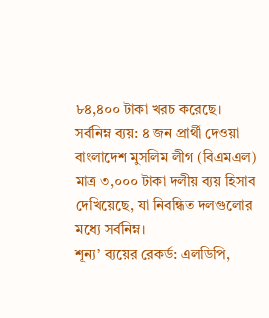৮৪,৪০০ টাকা খরচ করেছে।
সর্বনিম্ন ব্যয়: ৪ জন প্রার্থী দেওয়া বাংলাদেশ মুসলিম লীগ (বিএমএল) মাত্র ৩,০০০ টাকা দলীয় ব্যয় হিসাব দেখিয়েছে, যা নিবন্ধিত দলগুলোর মধ্যে সর্বনিম্ন।
শূন্য’ ব্যয়ের রেকর্ড: এলডিপি,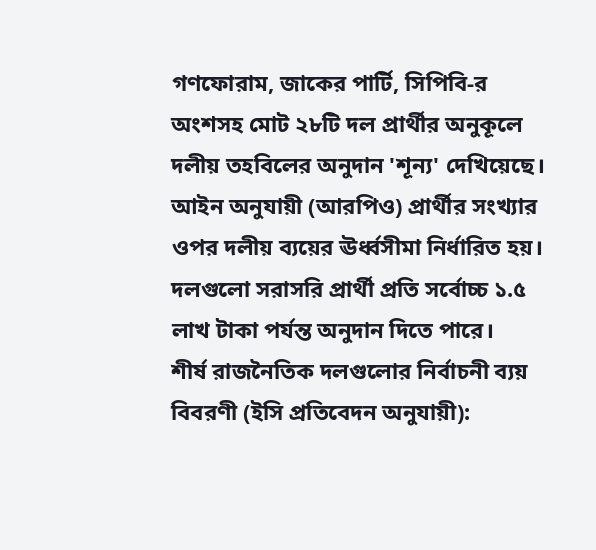গণফোরাম, জাকের পার্টি, সিপিবি-র অংশসহ মোট ২৮টি দল প্রার্থীর অনুকূলে দলীয় তহবিলের অনুদান 'শূন্য' দেখিয়েছে।
আইন অনুযায়ী (আরপিও) প্রার্থীর সংখ্যার ওপর দলীয় ব্যয়ের ঊর্ধ্বসীমা নির্ধারিত হয়। দলগুলো সরাসরি প্রার্থী প্রতি সর্বোচ্চ ১.৫ লাখ টাকা পর্যন্ত অনুদান দিতে পারে।
শীর্ষ রাজনৈতিক দলগুলোর নির্বাচনী ব্যয় বিবরণী (ইসি প্রতিবেদন অনুযায়ী):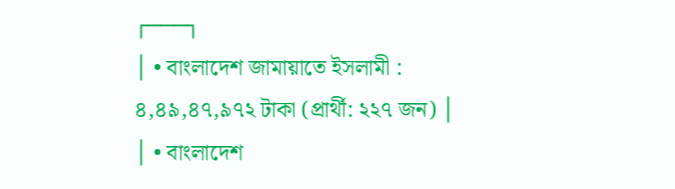┌───┐
│ • বাংলাদেশ জামায়াতে ইসলামী : ৪,৪৯,৪৭,৯৭২ টাকা (প্রার্থী: ২২৭ জন) │
│ • বাংলাদেশ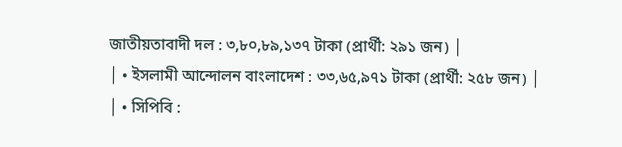জাতীয়তাবাদী দল : ৩,৮০,৮৯,১৩৭ টাকা (প্রার্থী: ২৯১ জন) │
│ • ইসলামী আন্দোলন বাংলাদেশ : ৩৩,৬৫,৯৭১ টাকা (প্রার্থী: ২৫৮ জন) │
│ • সিপিবি :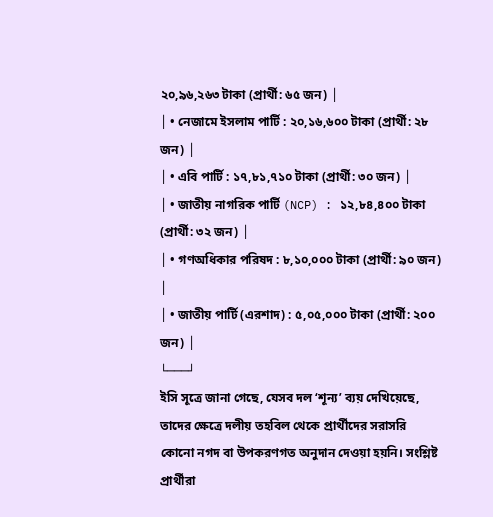২০,৯৬,২৬৩ টাকা (প্রার্থী: ৬৫ জন) │
│ • নেজামে ইসলাম পার্টি : ২০,১৬,৬০০ টাকা (প্রার্থী: ২৮ জন) │
│ • এবি পার্টি : ১৭,৮১,৭১০ টাকা (প্রার্থী: ৩০ জন) │
│ • জাতীয় নাগরিক পার্টি (NCP) : ১২,৮৪,৪০০ টাকা (প্রার্থী: ৩২ জন) │
│ • গণঅধিকার পরিষদ : ৮,১০,০০০ টাকা (প্রার্থী: ৯০ জন) │
│ • জাতীয় পার্টি (এরশাদ) : ৫,০৫,০০০ টাকা (প্রার্থী: ২০০ জন) │
└───┘
ইসি সূত্রে জানা গেছে, যেসব দল ‘শূন্য’ ব্যয় দেখিয়েছে, তাদের ক্ষেত্রে দলীয় তহবিল থেকে প্রার্থীদের সরাসরি কোনো নগদ বা উপকরণগত অনুদান দেওয়া হয়নি। সংশ্লিষ্ট প্রার্থীরা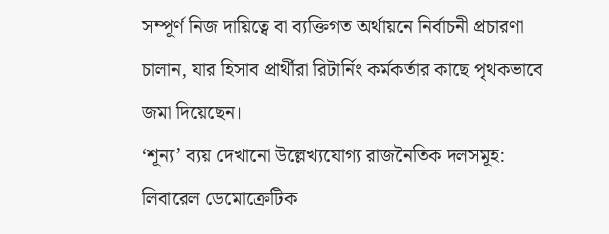সম্পূর্ণ নিজ দায়িত্বে বা ব্যক্তিগত অর্থায়নে নির্বাচনী প্রচারণা চালান, যার হিসাব প্রার্থীরা রিটার্নিং কর্মকর্তার কাছে পৃথকভাবে জমা দিয়েছেন।
‘শূন্য’ ব্যয় দেখানো উল্লেখ্যযোগ্য রাজনৈতিক দলসমূহ:
লিবারেল ডেমোক্রেটিক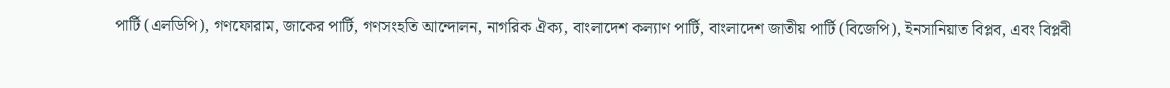পার্টি (এলডিপি), গণফোরাম, জাকের পার্টি, গণসংহতি আন্দোলন, নাগরিক ঐক্য, বাংলাদেশ কল্যাণ পার্টি, বাংলাদেশ জাতীয় পার্টি (বিজেপি), ইনসানিয়াত বিপ্লব, এবং বিপ্লবী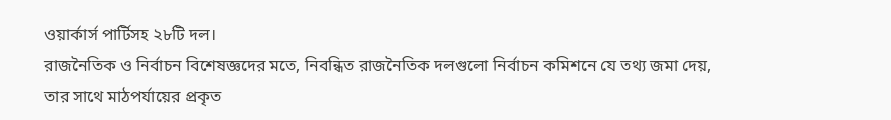ওয়ার্কার্স পার্টিসহ ২৮টি দল।
রাজনৈতিক ও নির্বাচন বিশেষজ্ঞদের মতে, নিবন্ধিত রাজনৈতিক দলগুলো নির্বাচন কমিশনে যে তথ্য জমা দেয়, তার সাথে মাঠপর্যায়ের প্রকৃত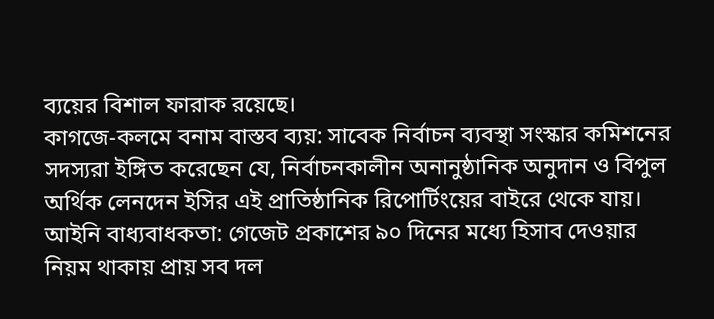ব্যয়ের বিশাল ফারাক রয়েছে।
কাগজে-কলমে বনাম বাস্তব ব্যয়: সাবেক নির্বাচন ব্যবস্থা সংস্কার কমিশনের সদস্যরা ইঙ্গিত করেছেন যে, নির্বাচনকালীন অনানুষ্ঠানিক অনুদান ও বিপুল অর্থিক লেনদেন ইসির এই প্রাতিষ্ঠানিক রিপোর্টিংয়ের বাইরে থেকে যায়।
আইনি বাধ্যবাধকতা: গেজেট প্রকাশের ৯০ দিনের মধ্যে হিসাব দেওয়ার নিয়ম থাকায় প্রায় সব দল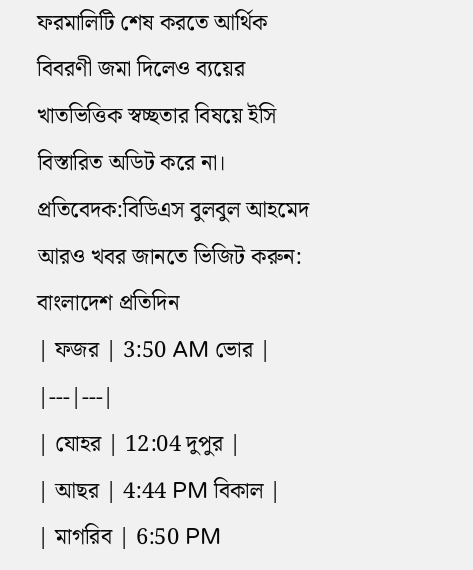ফরমালিটি শেষ করতে আর্থিক বিবরণী জমা দিলেও ব্যয়ের খাতভিত্তিক স্বচ্ছতার বিষয়ে ইসি বিস্তারিত অডিট করে না।
প্রতিবেদক:বিডিএস বুলবুল আহমেদ
আরও খবর জানতে ভিজিট করুন: বাংলাদেশ প্রতিদিন
| ফজর | 3:50 AM ভোর |
|---|---|
| যোহর | 12:04 দুপুর |
| আছর | 4:44 PM বিকাল |
| মাগরিব | 6:50 PM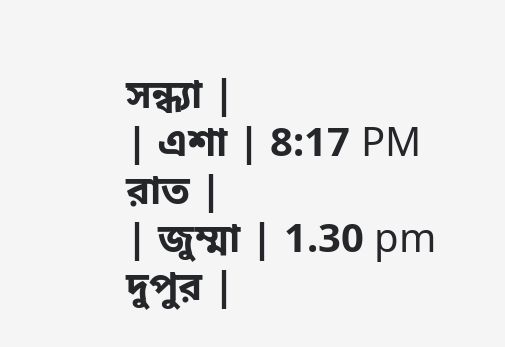সন্ধ্যা |
| এশা | 8:17 PM রাত |
| জুম্মা | 1.30 pm দুপুর |